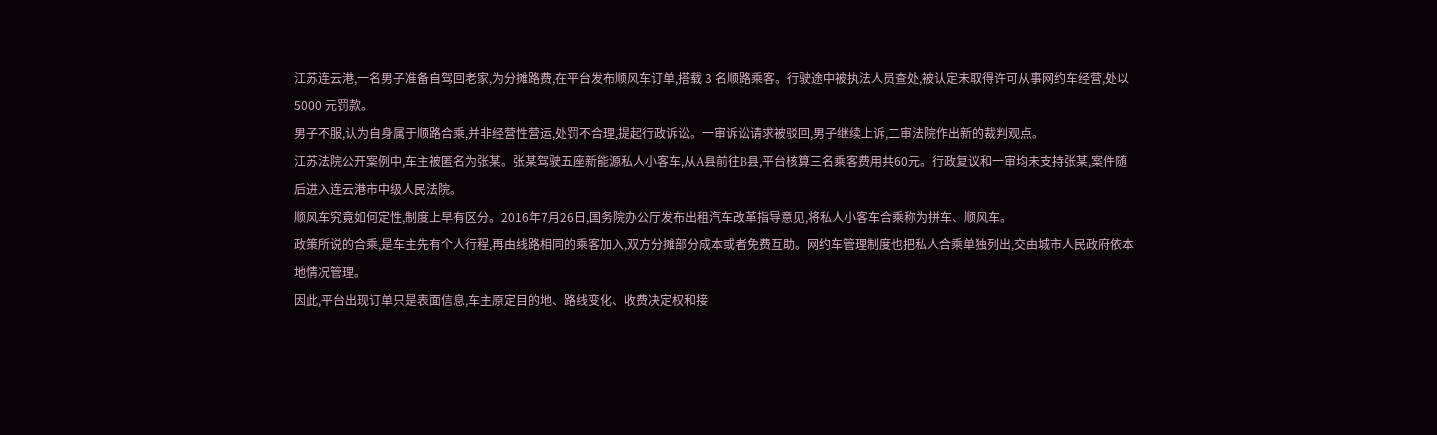江苏连云港,一名男子准备自驾回老家,为分摊路费,在平台发布顺风车订单,搭载 3 名顺路乘客。行驶途中被执法人员查处,被认定未取得许可从事网约车经营,处以 5000 元罚款。
男子不服,认为自身属于顺路合乘,并非经营性营运,处罚不合理,提起行政诉讼。一审诉讼请求被驳回,男子继续上诉,二审法院作出新的裁判观点。
江苏法院公开案例中,车主被匿名为张某。张某驾驶五座新能源私人小客车,从A县前往B县,平台核算三名乘客费用共60元。行政复议和一审均未支持张某,案件随后进入连云港市中级人民法院。
顺风车究竟如何定性,制度上早有区分。2016年7月26日,国务院办公厅发布出租汽车改革指导意见,将私人小客车合乘称为拼车、顺风车。
政策所说的合乘,是车主先有个人行程,再由线路相同的乘客加入,双方分摊部分成本或者免费互助。网约车管理制度也把私人合乘单独列出,交由城市人民政府依本地情况管理。
因此,平台出现订单只是表面信息,车主原定目的地、路线变化、收费决定权和接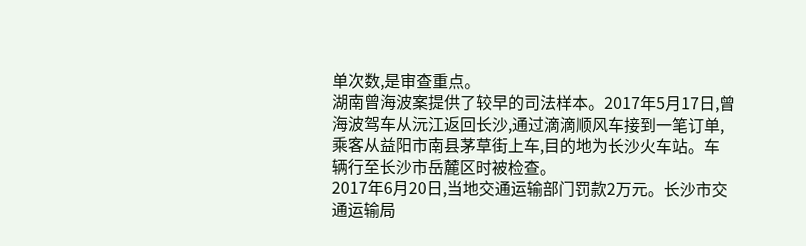单次数,是审查重点。
湖南曾海波案提供了较早的司法样本。2017年5月17日,曾海波驾车从沅江返回长沙,通过滴滴顺风车接到一笔订单,乘客从益阳市南县茅草街上车,目的地为长沙火车站。车辆行至长沙市岳麓区时被检查。
2017年6月20日,当地交通运输部门罚款2万元。长沙市交通运输局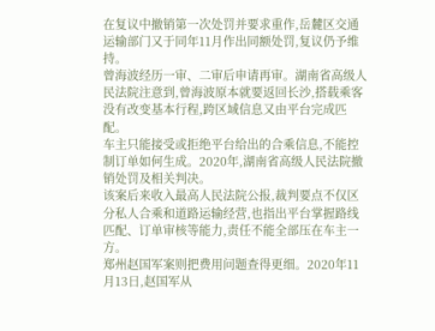在复议中撤销第一次处罚并要求重作,岳麓区交通运输部门又于同年11月作出同额处罚,复议仍予维持。
曾海波经历一审、二审后申请再审。湖南省高级人民法院注意到,曾海波原本就要返回长沙,搭载乘客没有改变基本行程,跨区域信息又由平台完成匹配。
车主只能接受或拒绝平台给出的合乘信息,不能控制订单如何生成。2020年,湖南省高级人民法院撤销处罚及相关判决。
该案后来收入最高人民法院公报,裁判要点不仅区分私人合乘和道路运输经营,也指出平台掌握路线匹配、订单审核等能力,责任不能全部压在车主一方。
郑州赵国军案则把费用问题查得更细。2020年11月13日,赵国军从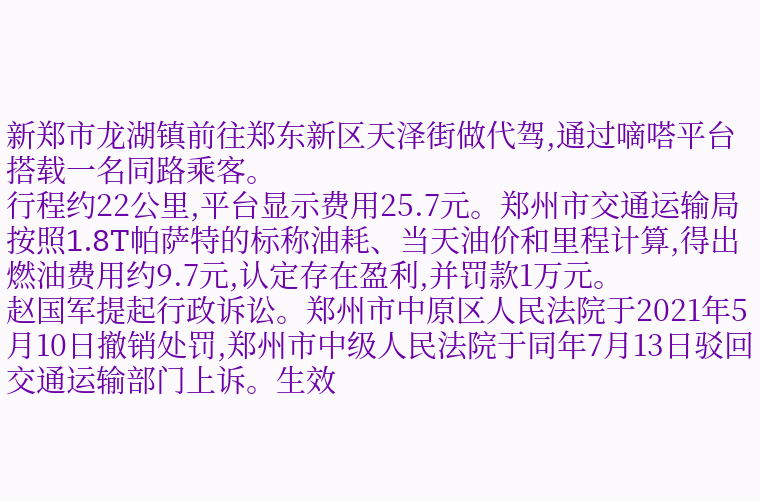新郑市龙湖镇前往郑东新区天泽街做代驾,通过嘀嗒平台搭载一名同路乘客。
行程约22公里,平台显示费用25.7元。郑州市交通运输局按照1.8T帕萨特的标称油耗、当天油价和里程计算,得出燃油费用约9.7元,认定存在盈利,并罚款1万元。
赵国军提起行政诉讼。郑州市中原区人民法院于2021年5月10日撤销处罚,郑州市中级人民法院于同年7月13日驳回交通运输部门上诉。生效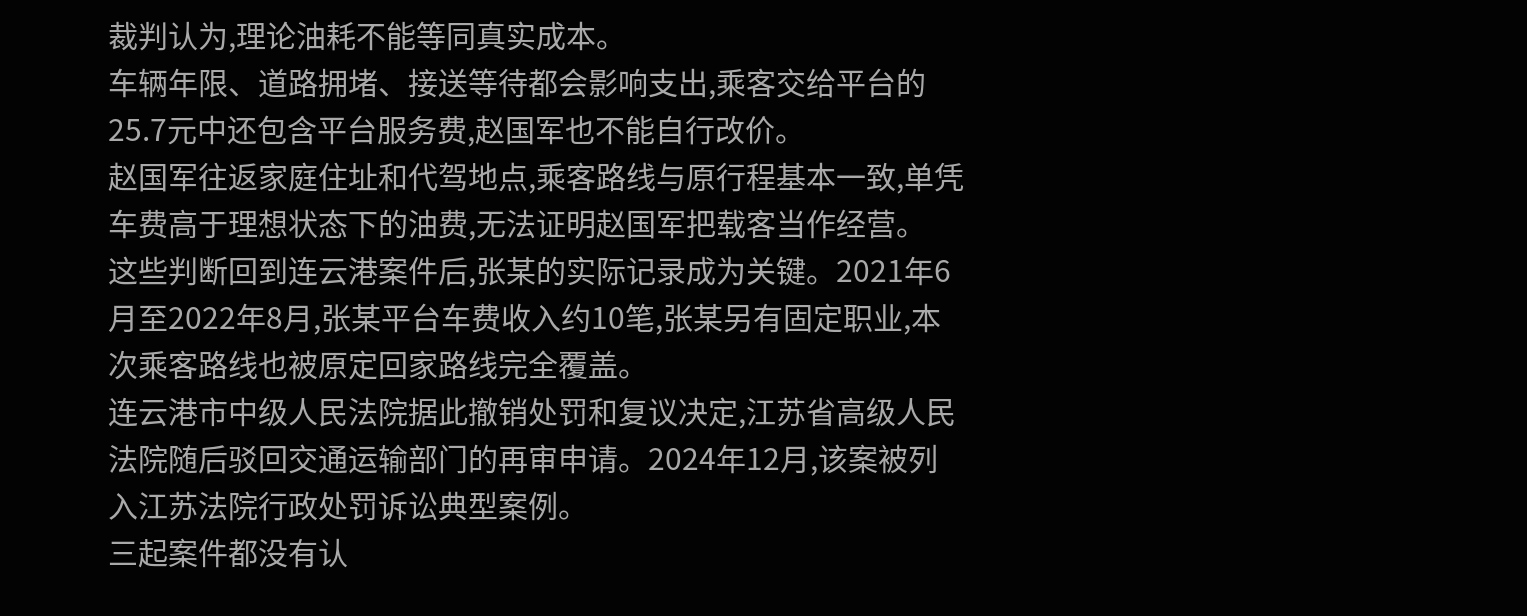裁判认为,理论油耗不能等同真实成本。
车辆年限、道路拥堵、接送等待都会影响支出,乘客交给平台的25.7元中还包含平台服务费,赵国军也不能自行改价。
赵国军往返家庭住址和代驾地点,乘客路线与原行程基本一致,单凭车费高于理想状态下的油费,无法证明赵国军把载客当作经营。
这些判断回到连云港案件后,张某的实际记录成为关键。2021年6月至2022年8月,张某平台车费收入约10笔,张某另有固定职业,本次乘客路线也被原定回家路线完全覆盖。
连云港市中级人民法院据此撤销处罚和复议决定,江苏省高级人民法院随后驳回交通运输部门的再审申请。2024年12月,该案被列入江苏法院行政处罚诉讼典型案例。
三起案件都没有认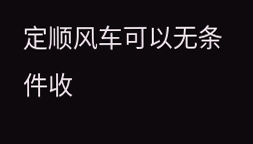定顺风车可以无条件收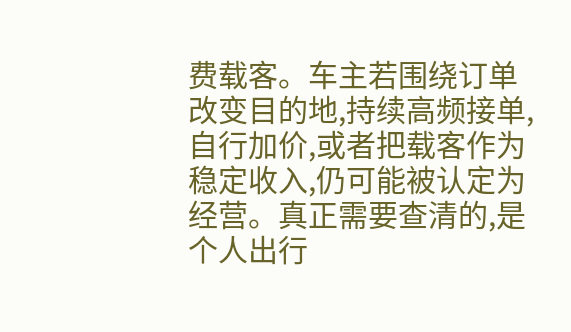费载客。车主若围绕订单改变目的地,持续高频接单,自行加价,或者把载客作为稳定收入,仍可能被认定为经营。真正需要查清的,是个人出行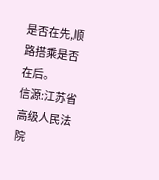是否在先,顺路搭乘是否在后。
信源:江苏省高级人民法院